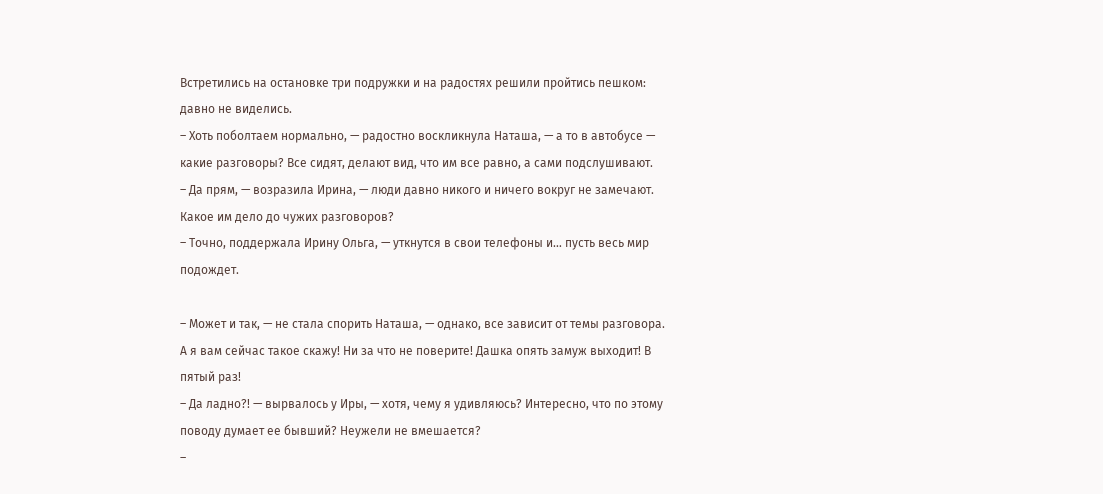Встретились на остановке три подружки и на радостях решили пройтись пешком: давно не виделись.
– Хоть поболтаем нормально, — радостно воскликнула Наташа, — а то в автобусе — какие разговоры? Все сидят, делают вид, что им все равно, а сами подслушивают.
– Да прям, — возразила Ирина, — люди давно никого и ничего вокруг не замечают. Какое им дело до чужих разговоров?
– Точно, поддержала Ирину Ольга, — уткнутся в свои телефоны и… пусть весь мир подождет.

– Может и так, — не стала спорить Наташа, — однако, все зависит от темы разговора. А я вам сейчас такое скажу! Ни за что не поверите! Дашка опять замуж выходит! В пятый раз!
– Да ладно?! — вырвалось у Иры, — хотя, чему я удивляюсь? Интересно, что по этому поводу думает ее бывший? Неужели не вмешается?
–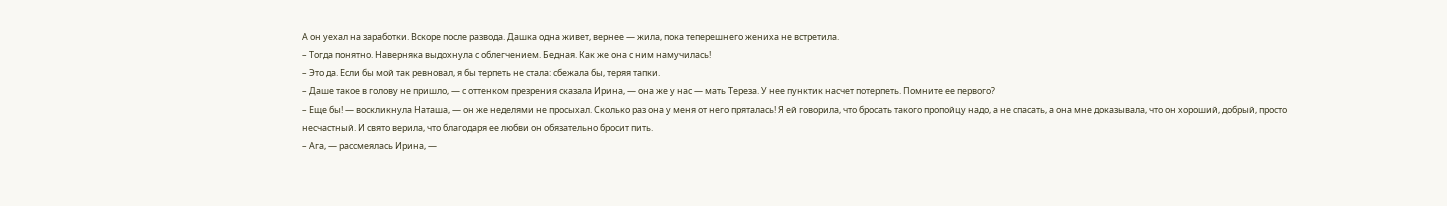А он уехал на заработки. Вскоре после развода. Дашка одна живет, вернее — жила, пока теперешнего жениха не встретила.
– Тогда понятно. Наверняка выдохнула с облегчением. Бедная. Как же она с ним намучилась!
– Это да. Если бы мой так ревновал, я бы терпеть не стала: сбежала бы, теряя тапки.
– Даше такое в голову не пришло, — с оттенком презрения сказала Ирина, — она же у нас — мать Тереза. У нее пунктик насчет потерпеть. Помните ее первого?
– Еще бы! — воскликнула Наташа, — он же неделями не просыхал. Сколько раз она у меня от него пряталась! Я ей говорила, что бросать такого пропойцу надо, а не спасать, а она мне доказывала, что он хороший, добрый, просто несчастный. И свято верила, что благодаря ее любви он обязательно бросит пить.
– Ага, — рассмеялась Ирина, —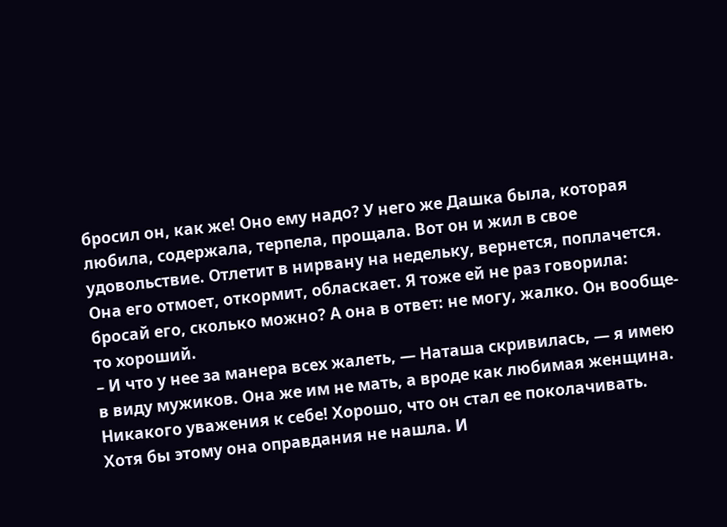бросил он, как же! Оно ему надо? У него же Дашка была, которая любила, содержала, терпела, прощала. Вот он и жил в свое удовольствие. Отлетит в нирвану на недельку, вернется, поплачется. Она его отмоет, откормит, обласкает. Я тоже ей не раз говорила: бросай его, сколько можно? А она в ответ: не могу, жалко. Он вообще-то хороший.
– И что у нее за манера всех жалеть, — Наташа скривилась, — я имею в виду мужиков. Она же им не мать, а вроде как любимая женщина. Никакого уважения к себе! Хорошо, что он стал ее поколачивать. Хотя бы этому она оправдания не нашла. И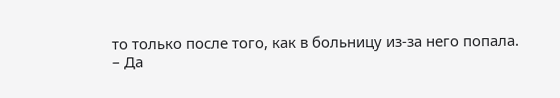то только после того, как в больницу из-за него попала.
– Да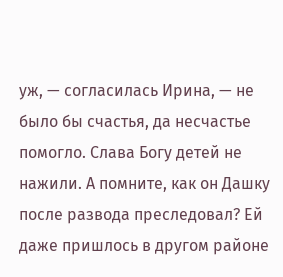уж, — согласилась Ирина, — не было бы счастья, да несчастье помогло. Слава Богу детей не нажили. А помните, как он Дашку после развода преследовал? Ей даже пришлось в другом районе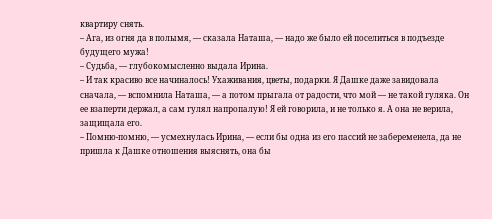квартиру снять.
– Ага, из огня да в полымя, — сказала Наташа, — надо же было ей поселиться в подъезде будущего мужа!
– Судьба, — глубокомысленно выдала Ирина.
– И так красиво все начиналось! Ухаживания, цветы, подарки. Я Дашке даже завидовала сначала, — вспомнила Наташа, — а потом прыгала от радости, что мой — не такой гуляка. Он ее взаперти держал, а сам гулял напропалую! Я ей говорила, и не только я. А она не верила, защищала его.
– Помню-помню, — усмехнулась Ирина, — если бы одна из его пассий не забеременела, да не пришла к Дашке отношения выяснять, она бы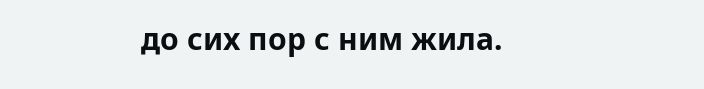до сих пор с ним жила.